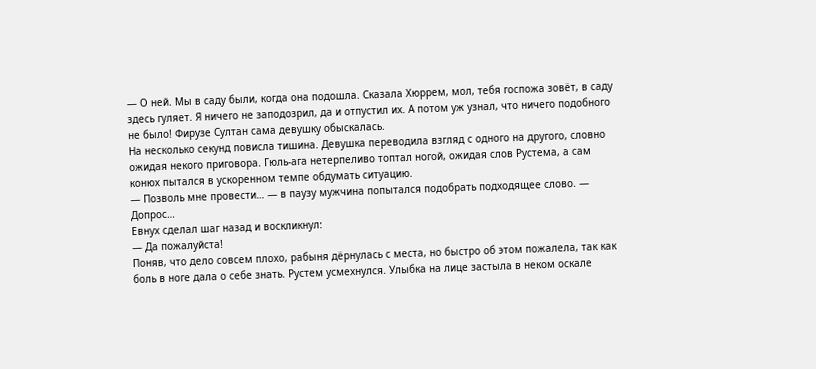— О ней. Мы в саду были, когда она подошла. Сказала Хюррем, мол, тебя госпожа зовёт, в саду здесь гуляет. Я ничего не заподозрил, да и отпустил их. А потом уж узнал, что ничего подобного не было! Фирузе Султан сама девушку обыскалась.
На несколько секунд повисла тишина. Девушка переводила взгляд с одного на другого, словно ожидая некого приговора. Гюль-ага нетерпеливо топтал ногой, ожидая слов Рустема, а сам конюх пытался в ускоренном темпе обдумать ситуацию.
— Позволь мне провести… — в паузу мужчина попытался подобрать подходящее слово. — Допрос…
Евнух сделал шаг назад и воскликнул:
— Да пожалуйста!
Поняв, что дело совсем плохо, рабыня дёрнулась с места, но быстро об этом пожалела, так как боль в ноге дала о себе знать. Рустем усмехнулся. Улыбка на лице застыла в неком оскале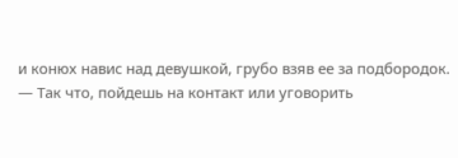и конюх навис над девушкой, грубо взяв ее за подбородок.
— Так что, пойдешь на контакт или уговорить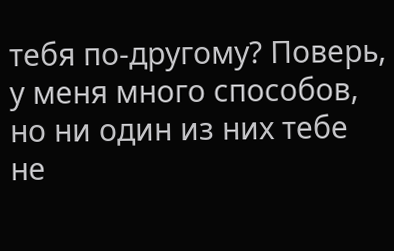тебя по-другому? Поверь, у меня много способов, но ни один из них тебе не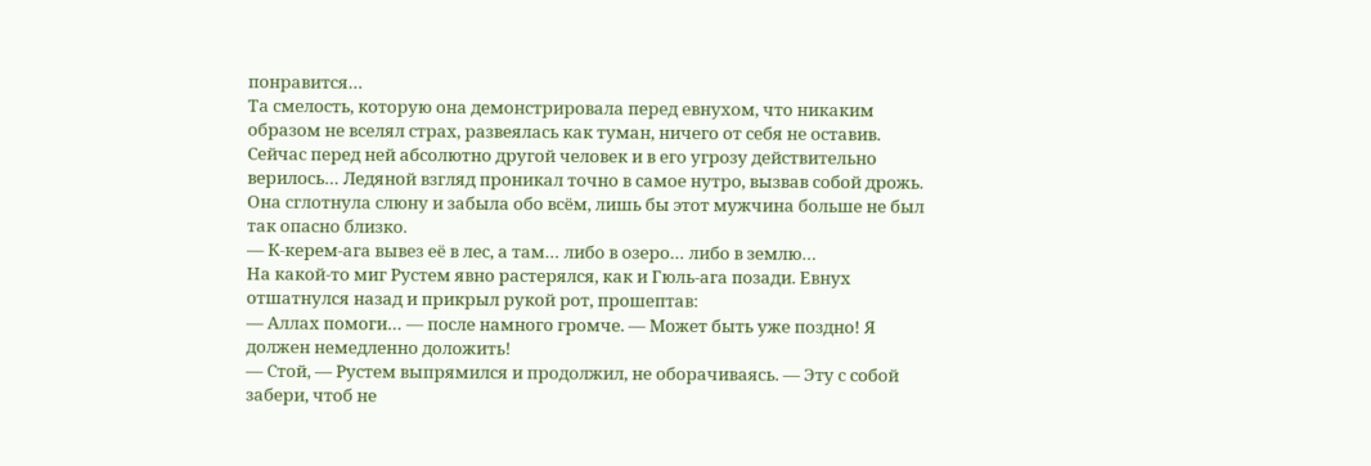понравится…
Та смелость, которую она демонстрировала перед евнухом, что никаким образом не вселял страх, развеялась как туман, ничего от себя не оставив. Сейчас перед ней абсолютно другой человек и в его угрозу действительно верилось… Ледяной взгляд проникал точно в самое нутро, вызвав собой дрожь. Она сглотнула слюну и забыла обо всём, лишь бы этот мужчина больше не был так опасно близко.
— К-керем-ага вывез её в лес, а там… либо в озеро… либо в землю…
На какой-то миг Рустем явно растерялся, как и Гюль-ага позади. Евнух отшатнулся назад и прикрыл рукой рот, прошептав:
— Аллах помоги… — после намного громче. — Может быть уже поздно! Я должен немедленно доложить!
— Стой, — Рустем выпрямился и продолжил, не оборачиваясь. — Эту с собой забери, чтоб не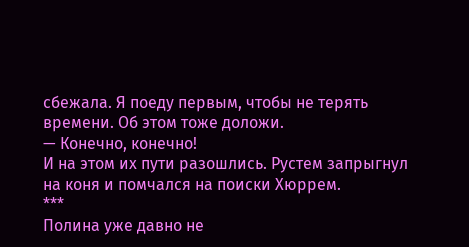сбежала. Я поеду первым, чтобы не терять времени. Об этом тоже доложи.
— Конечно, конечно!
И на этом их пути разошлись. Рустем запрыгнул на коня и помчался на поиски Хюррем.
***
Полина уже давно не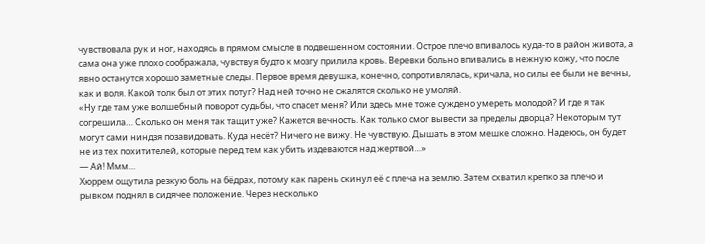чувствовала рук и ног, находясь в прямом смысле в подвешенном состоянии. Острое плечо впивалось куда-то в район живота, а сама она уже плохо соображала, чувствуя будто к мозгу прилила кровь. Веревки больно впивались в нежную кожу, что после явно останутся хорошо заметные следы. Первое время девушка, конечно, сопротивлялась, кричала, но силы ее были не вечны, как и воля. Какой толк был от этих потуг? Над ней точно не сжалятся сколько не умоляй.
«Ну где там уже волшебный поворот судьбы, что спасет меня? Или здесь мне тоже суждено умереть молодой? И где я так согрешила… Сколько он меня так тащит уже? Кажется вечность. Как только смог вывести за пределы дворца? Некоторым тут могут сами ниндзя позавидовать. Куда несёт? Ничего не вижу. Не чувствую. Дышать в этом мешке сложно. Надеюсь, он будет не из тех похитителей, которые перед тем как убить издеваются над жертвой…»
— Ай! Ммм…
Хюррем ощутила резкую боль на бёдрах, потому как парень скинул её с плеча на землю. Затем схватил крепко за плечо и рывком поднял в сидячее положение. Через несколько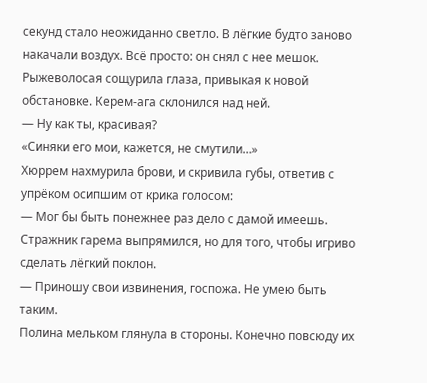секунд стало неожиданно светло. В лёгкие будто заново накачали воздух. Всё просто: он снял с нее мешок. Рыжеволосая сощурила глаза, привыкая к новой обстановке. Керем-ага склонился над ней.
— Ну как ты, красивая?
«Синяки его мои, кажется, не смутили…»
Хюррем нахмурила брови, и скривила губы, ответив с упрёком осипшим от крика голосом:
— Мог бы быть понежнее раз дело с дамой имеешь.
Стражник гарема выпрямился, но для того, чтобы игриво сделать лёгкий поклон.
— Приношу свои извинения, госпожа. Не умею быть таким.
Полина мельком глянула в стороны. Конечно повсюду их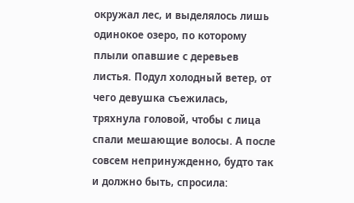окружал лес, и выделялось лишь одинокое озеро, по которому плыли опавшие с деревьев листья. Подул холодный ветер, от чего девушка съежилась, тряхнула головой, чтобы с лица спали мешающие волосы. А после совсем непринужденно, будто так и должно быть, спросила: